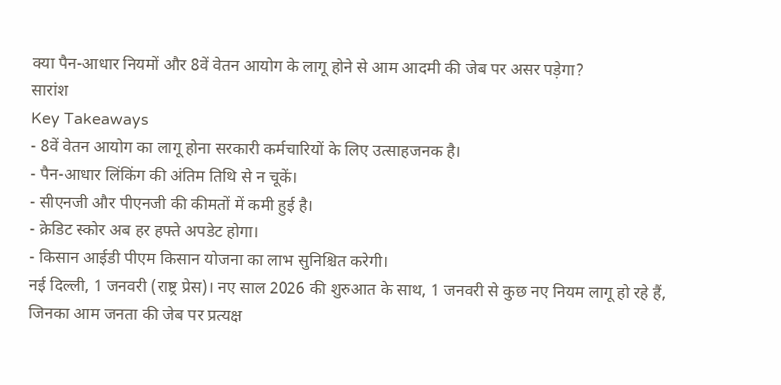क्या पैन-आधार नियमों और 8वें वेतन आयोग के लागू होने से आम आदमी की जेब पर असर पड़ेगा?
सारांश
Key Takeaways
- 8वें वेतन आयोग का लागू होना सरकारी कर्मचारियों के लिए उत्साहजनक है।
- पैन-आधार लिंकिंग की अंतिम तिथि से न चूकें।
- सीएनजी और पीएनजी की कीमतों में कमी हुई है।
- क्रेडिट स्कोर अब हर हफ्ते अपडेट होगा।
- किसान आईडी पीएम किसान योजना का लाभ सुनिश्चित करेगी।
नई दिल्ली, 1 जनवरी (राष्ट्र प्रेस)। नए साल 2026 की शुरुआत के साथ, 1 जनवरी से कुछ नए नियम लागू हो रहे हैं, जिनका आम जनता की जेब पर प्रत्यक्ष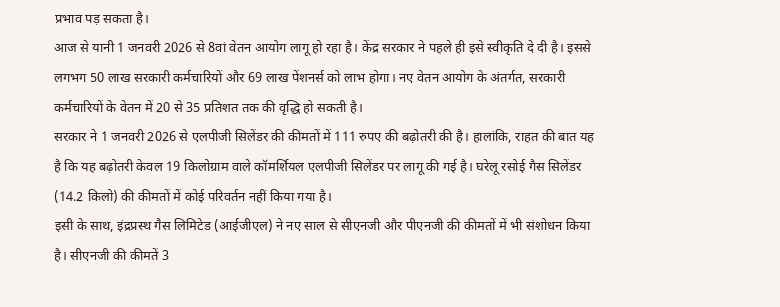प्रभाव पड़ सकता है।
आज से यानी 1 जनवरी 2026 से 8वां वेतन आयोग लागू हो रहा है। केंद्र सरकार ने पहले ही इसे स्वीकृति दे दी है। इससे लगभग 50 लाख सरकारी कर्मचारियों और 69 लाख पेंशनर्स को लाभ होगा। नए वेतन आयोग के अंतर्गत, सरकारी कर्मचारियों के वेतन में 20 से 35 प्रतिशत तक की वृद्धि हो सकती है।
सरकार ने 1 जनवरी 2026 से एलपीजी सिलेंडर की कीमतों में 111 रुपए की बढ़ोतरी की है। हालांकि, राहत की बात यह है कि यह बढ़ोतरी केवल 19 किलोग्राम वाले कॉमर्शियल एलपीजी सिलेंडर पर लागू की गई है। घरेलू रसोई गैस सिलेंडर (14.2 किलो) की कीमतों में कोई परिवर्तन नहीं किया गया है।
इसी के साथ, इंद्रप्रस्थ गैस लिमिटेड (आईजीएल) ने नए साल से सीएनजी और पीएनजी की कीमतों में भी संशोधन किया है। सीएनजी की कीमतें 3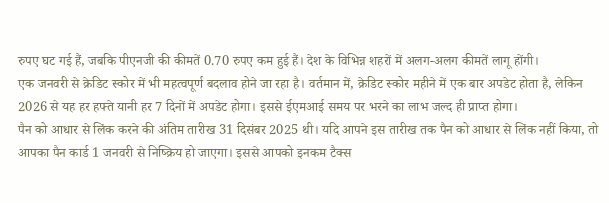रुपए घट गई हैं, जबकि पीएनजी की कीमतें 0.70 रुपए कम हुई हैं। देश के विभिन्न शहरों में अलग-अलग कीमतें लागू होंगी।
एक जनवरी से क्रेडिट स्कोर में भी महत्वपूर्ण बदलाव होने जा रहा है। वर्तमान में, क्रेडिट स्कोर महीने में एक बार अपडेट होता है, लेकिन 2026 से यह हर हफ्ते यानी हर 7 दिनों में अपडेट होगा। इससे ईएमआई समय पर भरने का लाभ जल्द ही प्राप्त होगा।
पैन को आधार से लिंक करने की अंतिम तारीख 31 दिसंबर 2025 थी। यदि आपने इस तारीख तक पैन को आधार से लिंक नहीं किया, तो आपका पैन कार्ड 1 जनवरी से निष्क्रिय हो जाएगा। इससे आपको इनकम टैक्स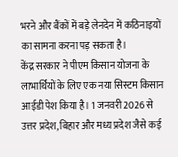भरने और बैंकों में बड़े लेनदेन में कठिनाइयों का सामना करना पड़ सकता है।
केंद्र सरकार ने पीएम किसान योजना के लाभार्थियों के लिए एक नया सिस्टम किसान आईडी पेश किया है। 1 जनवरी 2026 से उत्तर प्रदेश, बिहार और मध्य प्रदेश जैसे कई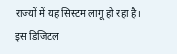राज्यों में यह सिस्टम लागू हो रहा है। इस डिजिटल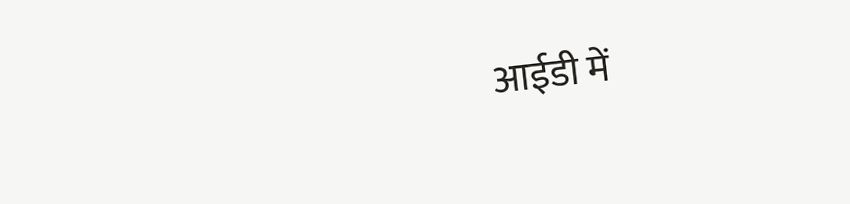आईडी में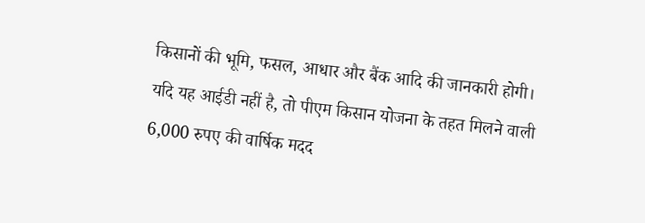किसानों की भूमि, फसल, आधार और बैंक आदि की जानकारी होगी। यदि यह आईडी नहीं है, तो पीएम किसान योजना के तहत मिलने वाली 6,000 रुपए की वार्षिक मदद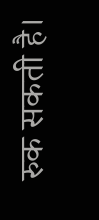रुक सकती है।